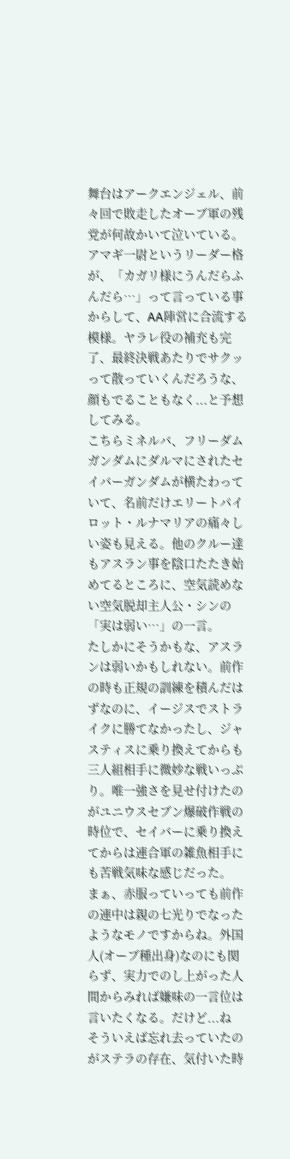舞台はアークエンジェル、前々回で敗走したオーブ軍の残党が何故かいて泣いている。アマギ一尉というリーダー格が、「カガリ様にうんだらふんだら…」って言っている事からして、AA陣営に合流する模様。ヤラレ役の補充も完了、最終決戦あたりでサクッって散っていくんだろうな、顔もでることもなく...と予想してみる。
こちらミネルバ、フリーダムガンダムにダルマにされたセイバーガンダムが横たわっていて、名前だけエリートパイロット・ルナマリアの痛々しい姿も見える。他のクルー達もアスラン事を陰口たたき始めてるところに、空気読めない空気脱却主人公・シンの「実は弱い…」の一言。
たしかにそうかもな、アスランは弱いかもしれない。前作の時も正規の訓練を積んだはずなのに、イージスでストライクに勝てなかったし、ジャスティスに乗り換えてからも三人組相手に微妙な戦いっぷり。唯一強さを見せ付けたのがユニウスセブン爆破作戦の時位で、セイバーに乗り換えてからは連合軍の雑魚相手にも苦戦気味な感じだった。
まぁ、赤服っていっても前作の連中は親の七光りでなったようなモノですからね。外国人(オーブ種出身)なのにも関らず、実力でのし上がった人間からみれば嫌味の一言位は言いたくなる。だけど...ね
そういえば忘れ去っていたのがステラの存在、気付いた時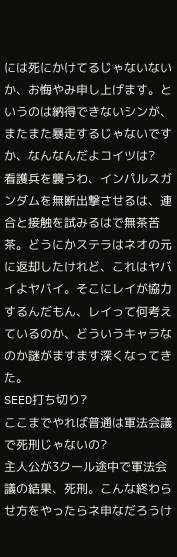には死にかけてるじゃないないか、お悔やみ申し上げます。というのは納得できないシンが、またまた暴走するじゃないですか、なんなんだよコイツは?
看護兵を襲うわ、インパルスガンダムを無断出撃させるは、連合と接触を試みるはで無茶苦茶。どうにかステラはネオの元に返却したけれど、これはヤバイよヤバイ。そこにレイが協力するんだもん、レイって何考えているのか、どういうキャラなのか謎がますます深くなってきた。
SEED打ち切り?
ここまでやれば普通は軍法会議で死刑じゃないの?
主人公が3クール途中で軍法会議の結果、死刑。こんな終わらせ方をやったらネ申なだろうけ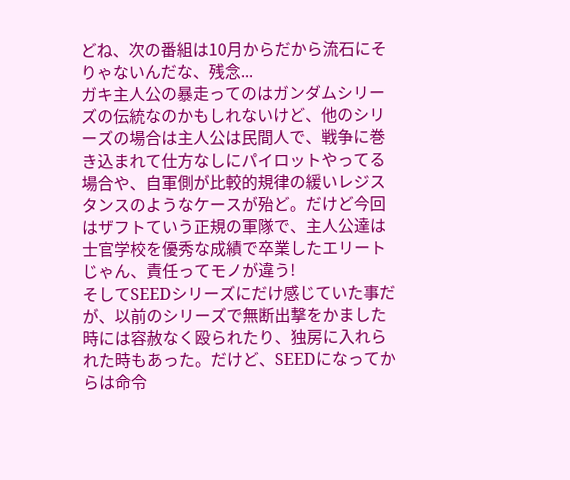どね、次の番組は10月からだから流石にそりゃないんだな、残念...
ガキ主人公の暴走ってのはガンダムシリーズの伝統なのかもしれないけど、他のシリーズの場合は主人公は民間人で、戦争に巻き込まれて仕方なしにパイロットやってる場合や、自軍側が比較的規律の緩いレジスタンスのようなケースが殆ど。だけど今回はザフトていう正規の軍隊で、主人公達は士官学校を優秀な成績で卒業したエリートじゃん、責任ってモノが違う!
そしてSEEDシリーズにだけ感じていた事だが、以前のシリーズで無断出撃をかました時には容赦なく殴られたり、独房に入れられた時もあった。だけど、SEEDになってからは命令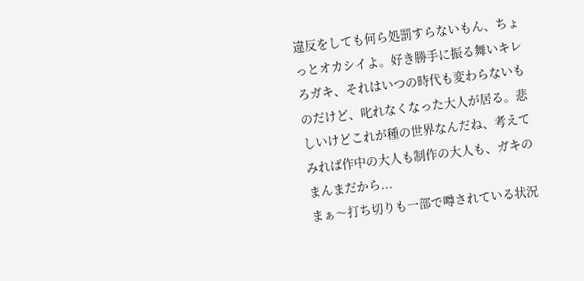違反をしても何ら処罰すらないもん、ちょっとオカシイよ。好き勝手に振る舞いキレろガキ、それはいつの時代も変わらないものだけど、叱れなくなった大人が居る。悲しいけどこれが種の世界なんだね、考えてみれば作中の大人も制作の大人も、ガキのまんまだから...
まぁ〜打ち切りも一部で噂されている状況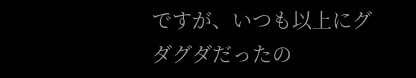ですが、いつも以上にグダグダだったの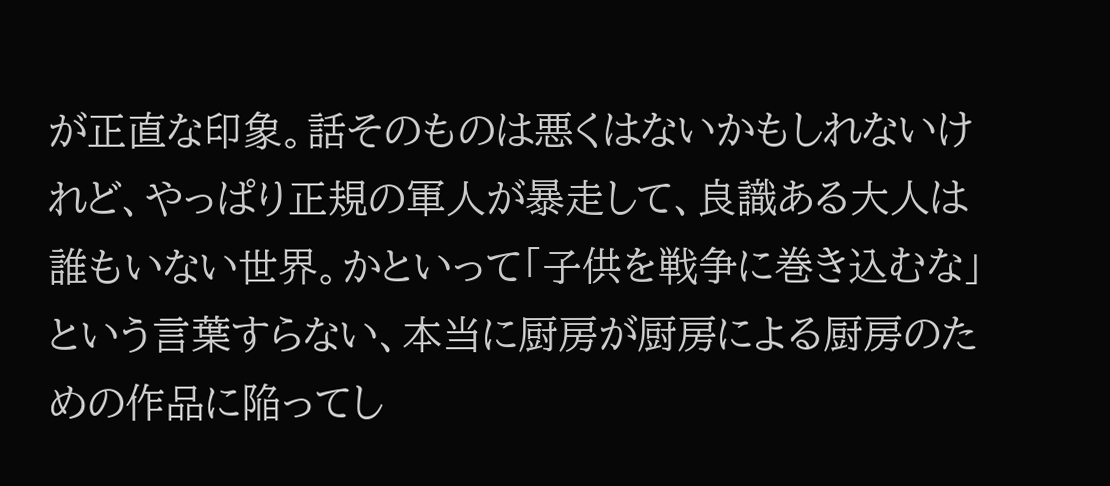が正直な印象。話そのものは悪くはないかもしれないけれど、やっぱり正規の軍人が暴走して、良識ある大人は誰もいない世界。かといって「子供を戦争に巻き込むな」という言葉すらない、本当に厨房が厨房による厨房のための作品に陥ってし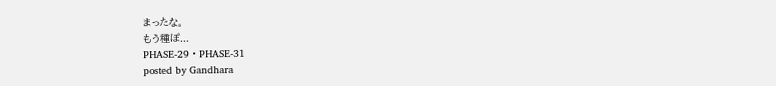まったな。
もう種ぽ...
PHASE-29・PHASE-31
posted by Gandhara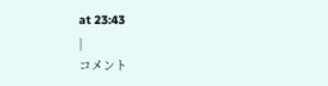at 23:43
|
コメント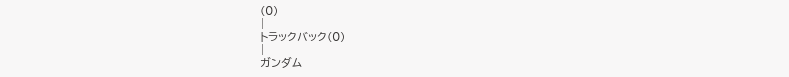(0)
|
トラックバック(0)
|
ガンダム